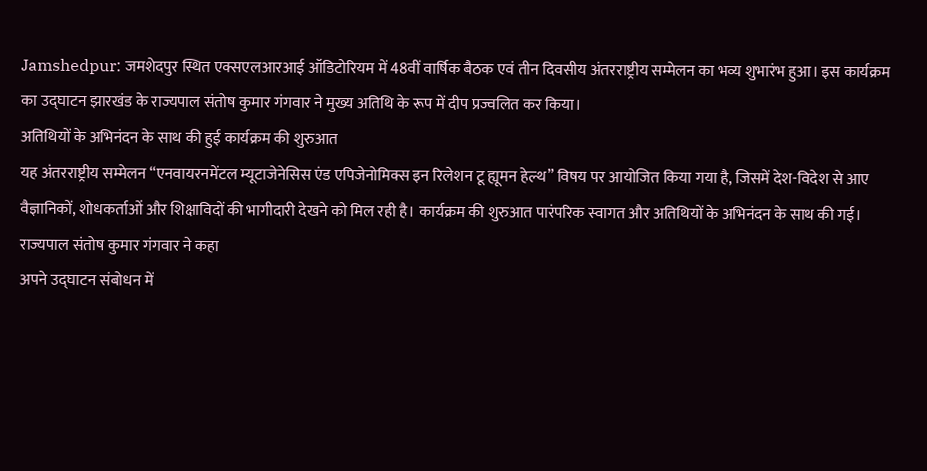Jamshedpur: जमशेदपुर स्थित एक्सएलआरआई ऑडिटोरियम में 48वीं वार्षिक बैठक एवं तीन दिवसीय अंतरराष्ट्रीय सम्मेलन का भव्य शुभारंभ हुआ। इस कार्यक्रम का उद्घाटन झारखंड के राज्यपाल संतोष कुमार गंगवार ने मुख्य अतिथि के रूप में दीप प्रज्वलित कर किया।
अतिथियों के अभिनंदन के साथ की हुई कार्यक्रम की शुरुआत
यह अंतरराष्ट्रीय सम्मेलन “एनवायरनमेंटल म्यूटाजेनेसिस एंड एपिजेनोमिक्स इन रिलेशन टू ह्यूमन हेल्थ” विषय पर आयोजित किया गया है, जिसमें देश-विदेश से आए वैज्ञानिकों, शोधकर्ताओं और शिक्षाविदों की भागीदारी देखने को मिल रही है। कार्यक्रम की शुरुआत पारंपरिक स्वागत और अतिथियों के अभिनंदन के साथ की गई।
राज्यपाल संतोष कुमार गंगवार ने कहा
अपने उद्घाटन संबोधन में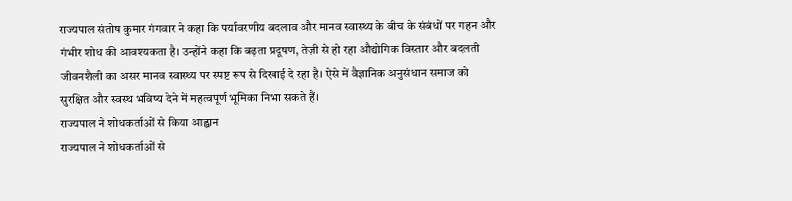राज्यपाल संतोष कुमार गंगवार ने कहा कि पर्यावरणीय बदलाव और मानव स्वास्थ्य के बीच के संबंधों पर गहन और गंभीर शोध की आवश्यकता है। उन्होंने कहा कि बढ़ता प्रदूषण, तेज़ी से हो रहा औद्योगिक विस्तार और बदलती जीवनशैली का असर मानव स्वास्थ्य पर स्पष्ट रूप से दिखाई दे रहा है। ऐसे में वैज्ञानिक अनुसंधान समाज को सुरक्षित और स्वस्थ भविष्य देने में महत्वपूर्ण भूमिका निभा सकते हैं।
राज्यपाल ने शोधकर्ताओं से किया आह्वान
राज्यपाल ने शोधकर्ताओं से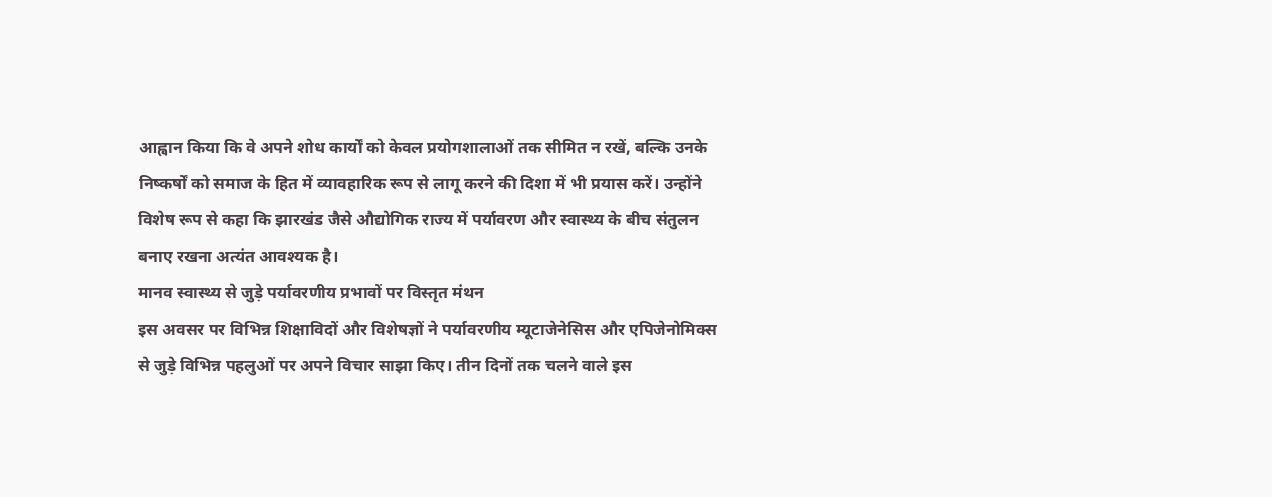आह्वान किया कि वे अपने शोध कार्यों को केवल प्रयोगशालाओं तक सीमित न रखें, बल्कि उनके निष्कर्षों को समाज के हित में व्यावहारिक रूप से लागू करने की दिशा में भी प्रयास करें। उन्होंने विशेष रूप से कहा कि झारखंड जैसे औद्योगिक राज्य में पर्यावरण और स्वास्थ्य के बीच संतुलन बनाए रखना अत्यंत आवश्यक है।
मानव स्वास्थ्य से जुड़े पर्यावरणीय प्रभावों पर विस्तृत मंथन
इस अवसर पर विभिन्न शिक्षाविदों और विशेषज्ञों ने पर्यावरणीय म्यूटाजेनेसिस और एपिजेनोमिक्स से जुड़े विभिन्न पहलुओं पर अपने विचार साझा किए। तीन दिनों तक चलने वाले इस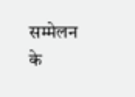सम्मेलन के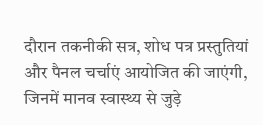दौरान तकनीकी सत्र, शोध पत्र प्रस्तुतियां और पैनल चर्चाएं आयोजित की जाएंगी, जिनमें मानव स्वास्थ्य से जुड़े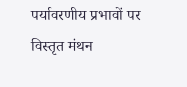पर्यावरणीय प्रभावों पर विस्तृत मंथन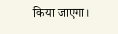किया जाएगा।